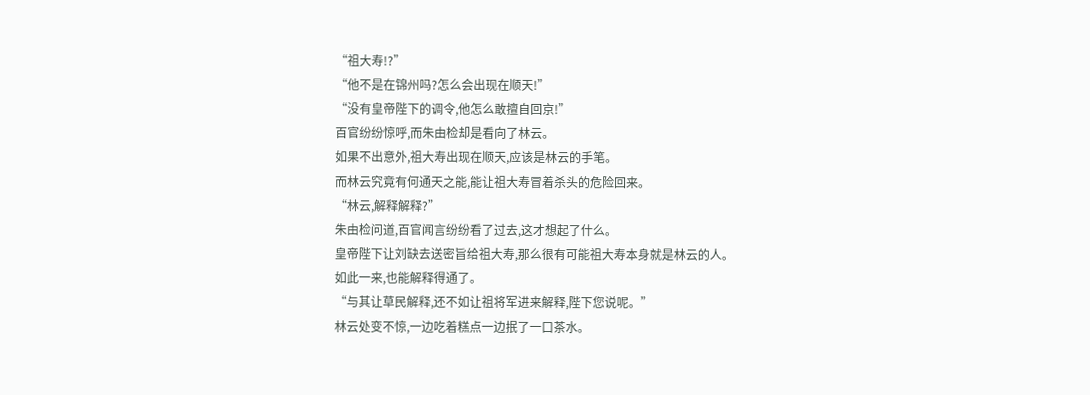“祖大寿!?”
“他不是在锦州吗?怎么会出现在顺天!”
“没有皇帝陛下的调令,他怎么敢擅自回京!”
百官纷纷惊呼,而朱由检却是看向了林云。
如果不出意外,祖大寿出现在顺天,应该是林云的手笔。
而林云究竟有何通天之能,能让祖大寿冒着杀头的危险回来。
“林云,解释解释?”
朱由检问道,百官闻言纷纷看了过去,这才想起了什么。
皇帝陛下让刘缺去送密旨给祖大寿,那么很有可能祖大寿本身就是林云的人。
如此一来,也能解释得通了。
“与其让草民解释,还不如让祖将军进来解释,陛下您说呢。”
林云处变不惊,一边吃着糕点一边抿了一口茶水。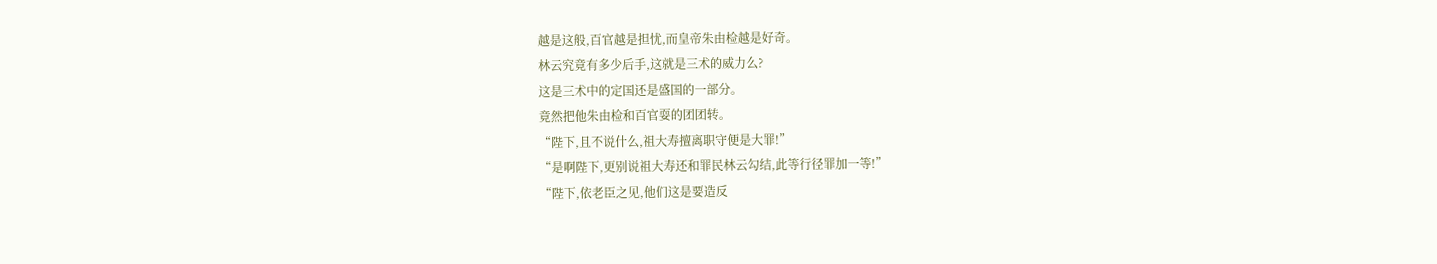越是这般,百官越是担忧,而皇帝朱由检越是好奇。
林云究竟有多少后手,这就是三术的威力么?
这是三术中的定国还是盛国的一部分。
竟然把他朱由检和百官耍的团团转。
“陛下,且不说什么,祖大寿擅离职守便是大罪!”
“是啊陛下,更别说祖大寿还和罪民林云勾结,此等行径罪加一等!”
“陛下,依老臣之见,他们这是要造反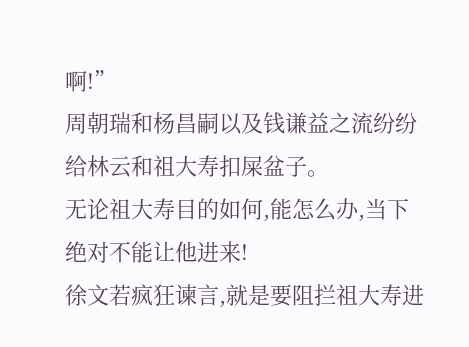啊!”
周朝瑞和杨昌嗣以及钱谦益之流纷纷给林云和祖大寿扣屎盆子。
无论祖大寿目的如何,能怎么办,当下绝对不能让他进来!
徐文若疯狂谏言,就是要阻拦祖大寿进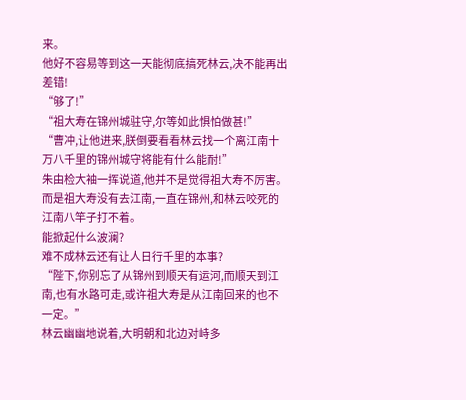来。
他好不容易等到这一天能彻底搞死林云,决不能再出差错!
“够了!”
“祖大寿在锦州城驻守,尔等如此惧怕做甚!”
“曹冲,让他进来,朕倒要看看林云找一个离江南十万八千里的锦州城守将能有什么能耐!”
朱由检大袖一挥说道,他并不是觉得祖大寿不厉害。
而是祖大寿没有去江南,一直在锦州,和林云咬死的江南八竿子打不着。
能掀起什么波澜?
难不成林云还有让人日行千里的本事?
“陛下,你别忘了从锦州到顺天有运河,而顺天到江南,也有水路可走,或许祖大寿是从江南回来的也不一定。”
林云幽幽地说着,大明朝和北边对峙多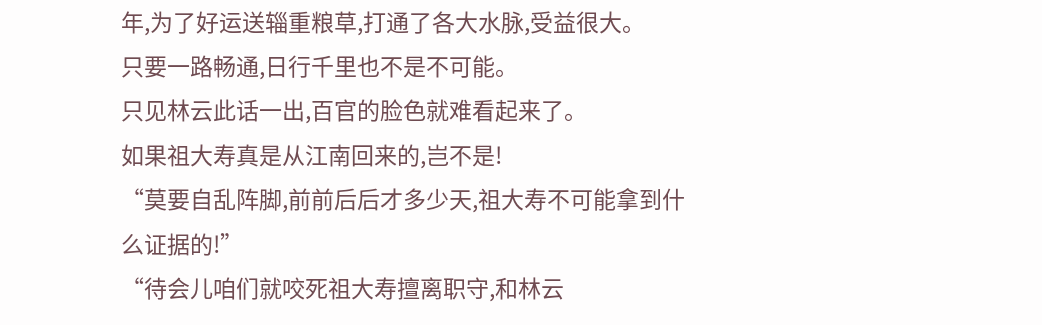年,为了好运送辎重粮草,打通了各大水脉,受益很大。
只要一路畅通,日行千里也不是不可能。
只见林云此话一出,百官的脸色就难看起来了。
如果祖大寿真是从江南回来的,岂不是!
“莫要自乱阵脚,前前后后才多少天,祖大寿不可能拿到什么证据的!”
“待会儿咱们就咬死祖大寿擅离职守,和林云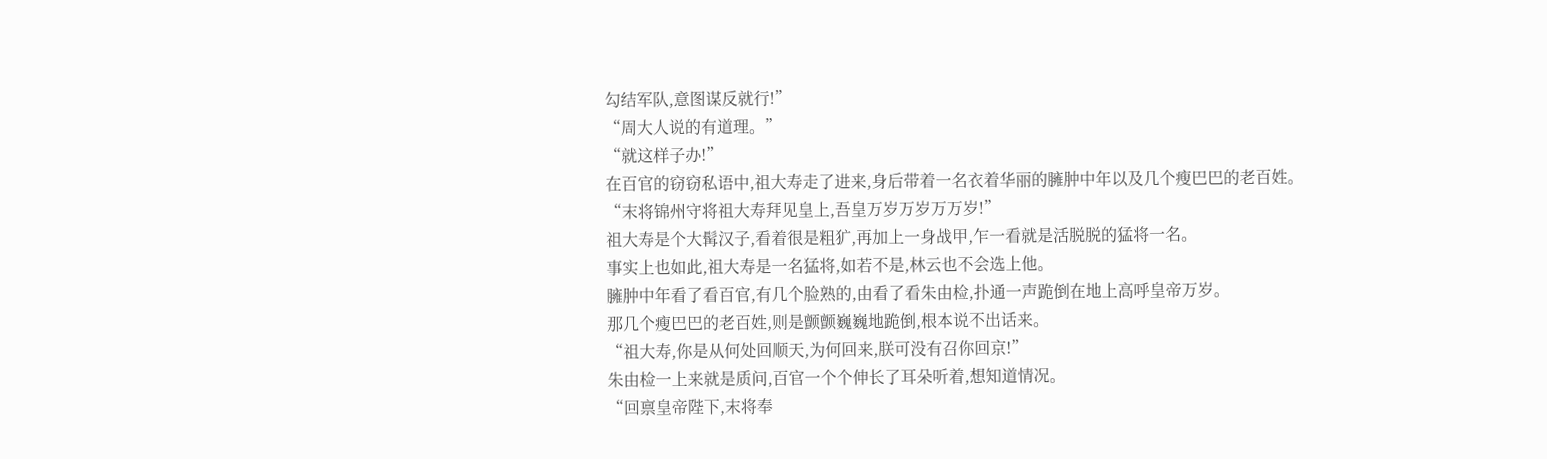勾结军队,意图谋反就行!”
“周大人说的有道理。”
“就这样子办!”
在百官的窃窃私语中,祖大寿走了进来,身后带着一名衣着华丽的臃肿中年以及几个瘦巴巴的老百姓。
“末将锦州守将祖大寿拜见皇上,吾皇万岁万岁万万岁!”
祖大寿是个大髯汉子,看着很是粗犷,再加上一身战甲,乍一看就是活脱脱的猛将一名。
事实上也如此,祖大寿是一名猛将,如若不是,林云也不会选上他。
臃肿中年看了看百官,有几个脸熟的,由看了看朱由检,扑通一声跪倒在地上高呼皇帝万岁。
那几个瘦巴巴的老百姓,则是颤颤巍巍地跪倒,根本说不出话来。
“祖大寿,你是从何处回顺天,为何回来,朕可没有召你回京!”
朱由检一上来就是质问,百官一个个伸长了耳朵听着,想知道情况。
“回禀皇帝陛下,末将奉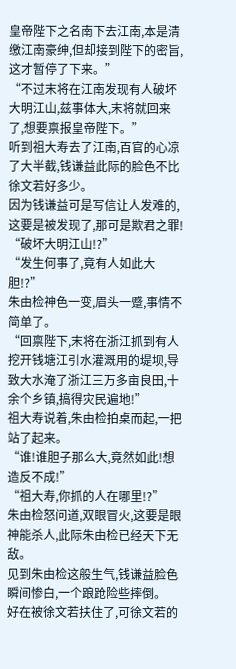皇帝陛下之名南下去江南,本是清缴江南豪绅,但却接到陛下的密旨,这才暂停了下来。”
“不过末将在江南发现有人破坏大明江山,兹事体大,末将就回来了,想要禀报皇帝陛下。”
听到祖大寿去了江南,百官的心凉了大半截,钱谦益此际的脸色不比徐文若好多少。
因为钱谦益可是写信让人发难的,这要是被发现了,那可是欺君之罪!
“破坏大明江山!?”
“发生何事了,竟有人如此大胆!?”
朱由检神色一变,眉头一蹙,事情不简单了。
“回禀陛下,末将在浙江抓到有人挖开钱塘江引水灌溉用的堤坝,导致大水淹了浙江三万多亩良田,十余个乡镇,搞得灾民遍地!”
祖大寿说着,朱由检拍桌而起,一把站了起来。
“谁!谁胆子那么大,竟然如此!想造反不成!”
“祖大寿,你抓的人在哪里!?”
朱由检怒问道,双眼冒火,这要是眼神能杀人,此际朱由检已经天下无敌。
见到朱由检这般生气,钱谦益脸色瞬间惨白,一个踉跄险些摔倒。
好在被徐文若扶住了,可徐文若的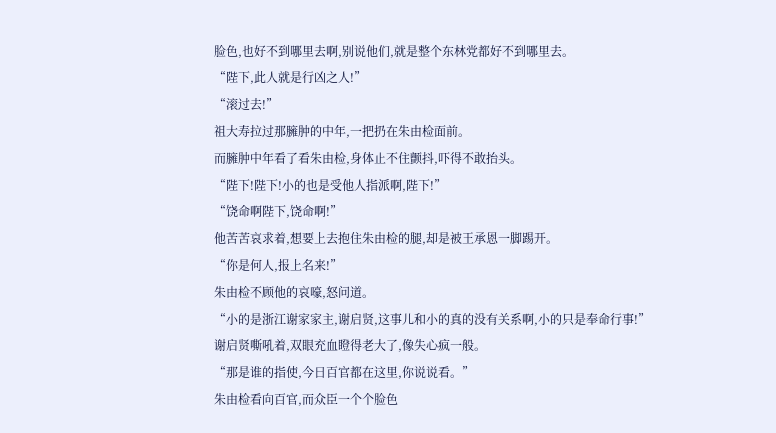脸色,也好不到哪里去啊,别说他们,就是整个东林党都好不到哪里去。
“陛下,此人就是行凶之人!”
“滚过去!”
祖大寿拉过那臃肿的中年,一把扔在朱由检面前。
而臃肿中年看了看朱由检,身体止不住颤抖,吓得不敢抬头。
“陛下!陛下!小的也是受他人指派啊,陛下!”
“饶命啊陛下,饶命啊!”
他苦苦哀求着,想要上去抱住朱由检的腿,却是被王承恩一脚踢开。
“你是何人,报上名来!”
朱由检不顾他的哀嚎,怒问道。
“小的是浙江谢家家主,谢启贤,这事儿和小的真的没有关系啊,小的只是奉命行事!”
谢启贤嘶吼着,双眼充血瞪得老大了,像失心疯一般。
“那是谁的指使,今日百官都在这里,你说说看。”
朱由检看向百官,而众臣一个个脸色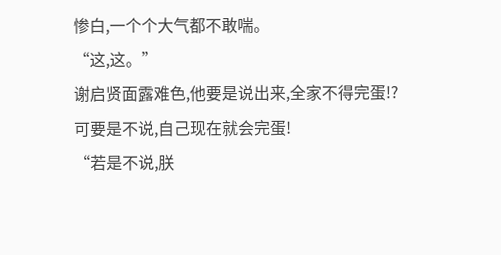惨白,一个个大气都不敢喘。
“这,这。”
谢启贤面露难色,他要是说出来,全家不得完蛋!?
可要是不说,自己现在就会完蛋!
“若是不说,朕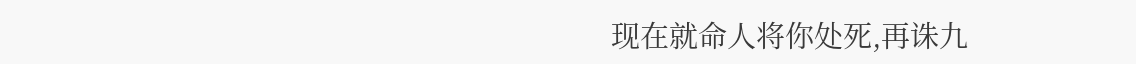现在就命人将你处死,再诛九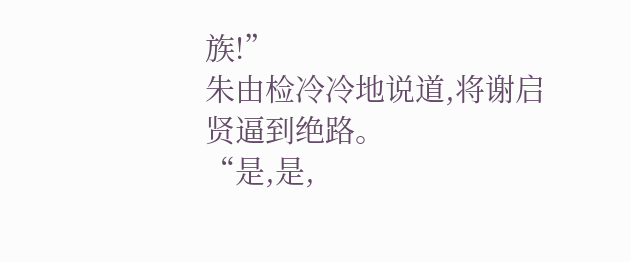族!”
朱由检冷冷地说道,将谢启贤逼到绝路。
“是,是,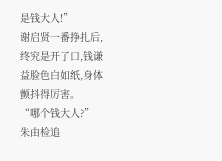是钱大人!”
谢启贤一番挣扎后,终究是开了口,钱谦益脸色白如纸,身体颤抖得厉害。
“哪个钱大人?”
朱由检追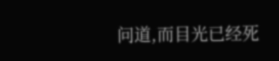问道,而目光已经死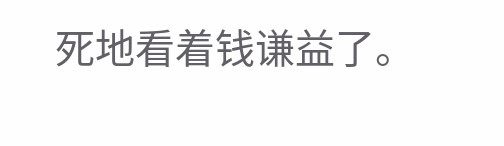死地看着钱谦益了。